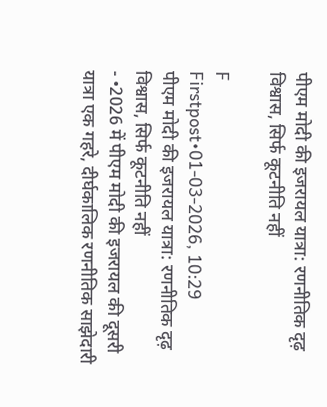पीएम मोदी की इजरायल यात्रा: रणनीतिक दृढ़ विश्वास, सिर्फ कूटनीति नहीं

F
Firstpost•01-03-2026, 10:29
पीएम मोदी की इजरायल यात्रा: रणनीतिक दृढ़ विश्वास, सिर्फ कूटनीति नहीं
- •2026 में पीएम मोदी की इजरायल की दूसरी यात्रा एक गहरे, दीर्घकालिक रणनीतिक साझेदारी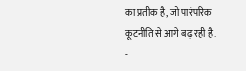का प्रतीक है, जो पारंपरिक कूटनीति से आगे बढ़ रही है.
-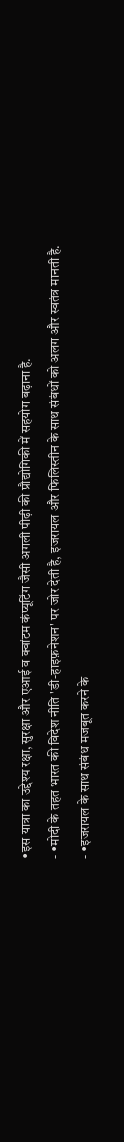•इस यात्रा का उद्देश्य रक्षा, सुरक्षा और एआई व क्वांटम कंप्यूटिंग जैसी अगली पीढ़ी की प्रौद्योगिकी में सहयोग बढ़ाना है.
- •मोदी के तहत भारत की विदेश नीति 'डी-हाइफ़नेशन' पर जोर देती है, इजरायल और फिलिस्तीन के साथ संबंधों को अलग और स्वतंत्र मानती है.
- •इजरायल के साथ संबंध मजबूत करने के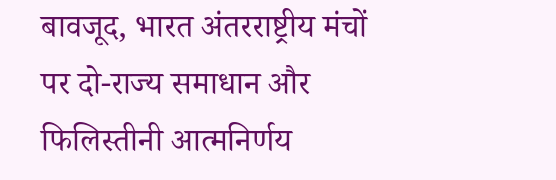बावजूद, भारत अंतरराष्ट्रीय मंचों पर दो-राज्य समाधान और फिलिस्तीनी आत्मनिर्णय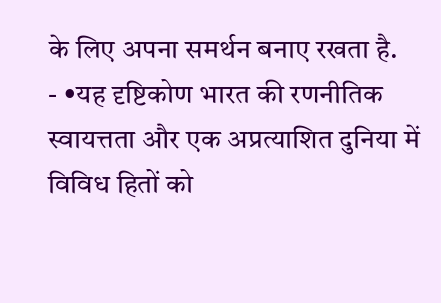के लिए अपना समर्थन बनाए रखता है.
- •यह दृष्टिकोण भारत की रणनीतिक स्वायत्तता और एक अप्रत्याशित दुनिया में विविध हितों को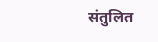संतुलित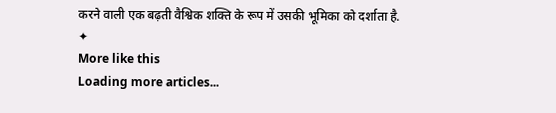करने वाली एक बढ़ती वैश्विक शक्ति के रूप में उसकी भूमिका को दर्शाता है.
✦
More like this
Loading more articles...